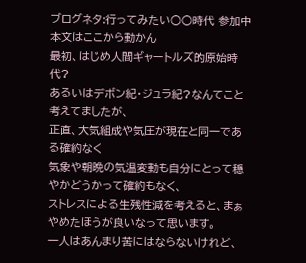ブログネタ:行ってみたい○○時代 参加中本文はここから動かん
最初、はじめ人間ギャートルズ的原始時代?
あるいはデボン紀・ジュラ紀?なんてこと考えてましたが、
正直、大気組成や気圧が現在と同一である確約なく
気象や朝晩の気温変動も自分にとって穏やかどうかって確約もなく、
ストレスによる生残性減を考えると、まぁやめたほうが良いなって思います。
一人はあんまり苦にはならないけれど、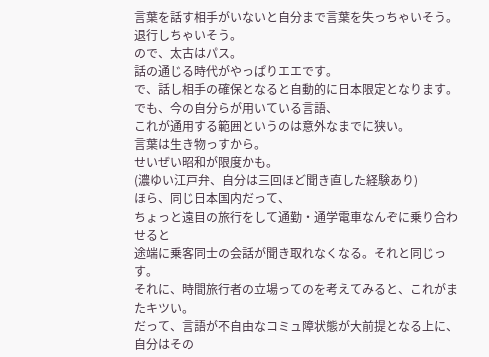言葉を話す相手がいないと自分まで言葉を失っちゃいそう。
退行しちゃいそう。
ので、太古はパス。
話の通じる時代がやっぱりエエです。
で、話し相手の確保となると自動的に日本限定となります。
でも、今の自分らが用いている言語、
これが通用する範囲というのは意外なまでに狭い。
言葉は生き物っすから。
せいぜい昭和が限度かも。
(濃ゆい江戸弁、自分は三回ほど聞き直した経験あり)
ほら、同じ日本国内だって、
ちょっと遠目の旅行をして通勤・通学電車なんぞに乗り合わせると
途端に乗客同士の会話が聞き取れなくなる。それと同じっす。
それに、時間旅行者の立場ってのを考えてみると、これがまたキツい。
だって、言語が不自由なコミュ障状態が大前提となる上に、
自分はその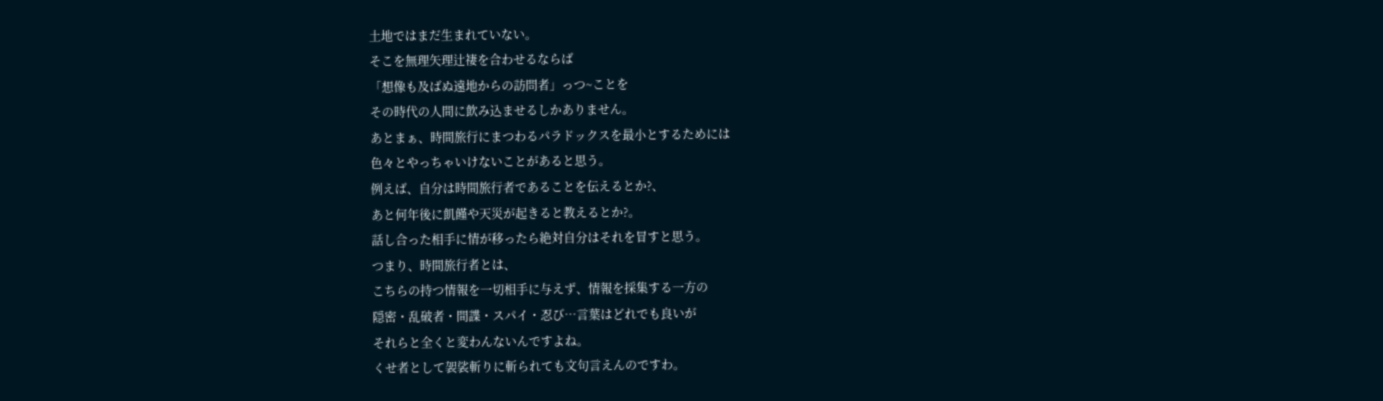土地ではまだ生まれていない。
そこを無理矢理辻褄を合わせるならば
「想像も及ばぬ遠地からの訪問者」っつ~ことを
その時代の人間に飲み込ませるしかありません。
あとまぁ、時間旅行にまつわるパラドックスを最小とするためには
色々とやっちゃいけないことがあると思う。
例えば、自分は時間旅行者であることを伝えるとか?、
あと何年後に飢饉や天災が起きると教えるとか?。
話し合った相手に情が移ったら絶対自分はそれを冒すと思う。
つまり、時間旅行者とは、
こちらの持つ情報を一切相手に与えず、情報を採集する一方の
隠密・乱破者・間諜・スパイ・忍び…言葉はどれでも良いが
それらと全くと変わんないんですよね。
くせ者として袈裟斬りに斬られても文句言えんのですわ。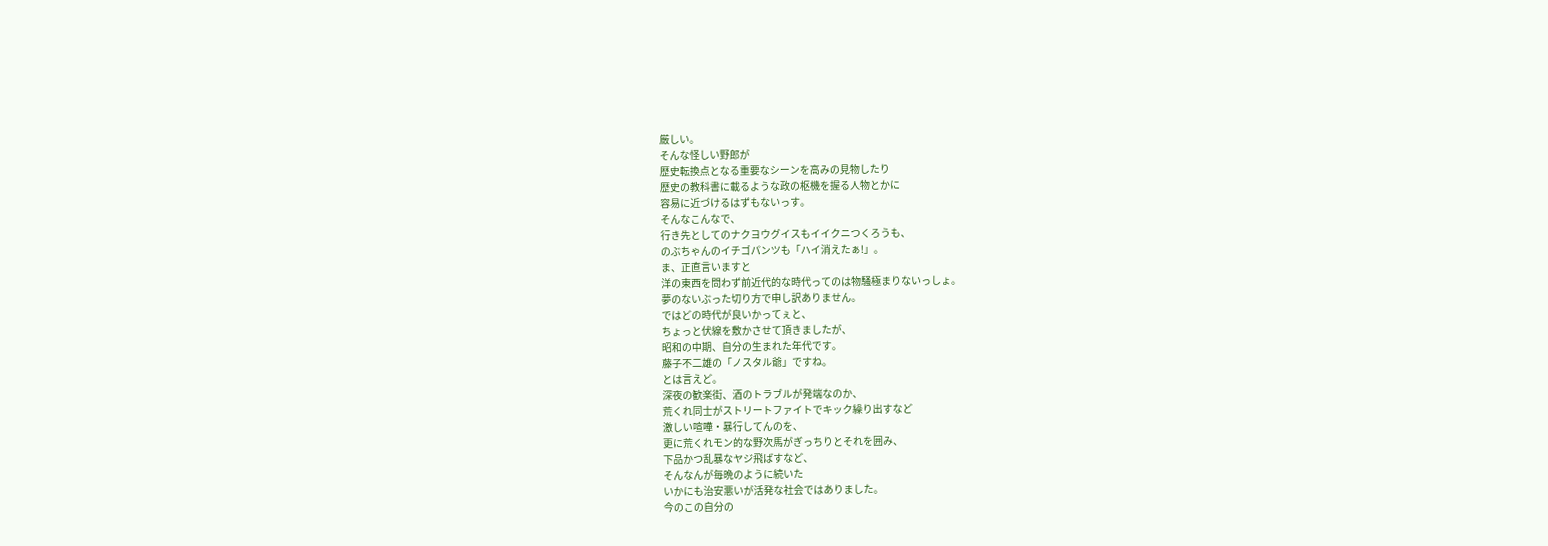厳しい。
そんな怪しい野郎が
歴史転換点となる重要なシーンを高みの見物したり
歴史の教科書に載るような政の枢機を握る人物とかに
容易に近づけるはずもないっす。
そんなこんなで、
行き先としてのナクヨウグイスもイイクニつくろうも、
のぶちゃんのイチゴパンツも「ハイ消えたぁ!」。
ま、正直言いますと
洋の東西を問わず前近代的な時代ってのは物騒極まりないっしょ。
夢のないぶった切り方で申し訳ありません。
ではどの時代が良いかってぇと、
ちょっと伏線を敷かさせて頂きましたが、
昭和の中期、自分の生まれた年代です。
藤子不二雄の「ノスタル爺」ですね。
とは言えど。
深夜の歓楽街、酒のトラブルが発端なのか、
荒くれ同士がストリートファイトでキック繰り出すなど
激しい喧嘩・暴行してんのを、
更に荒くれモン的な野次馬がぎっちりとそれを囲み、
下品かつ乱暴なヤジ飛ばすなど、
そんなんが毎晩のように続いた
いかにも治安悪いが活発な社会ではありました。
今のこの自分の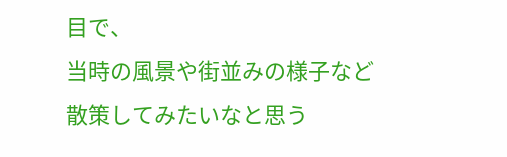目で、
当時の風景や街並みの様子など
散策してみたいなと思う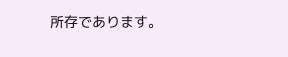所存であります。